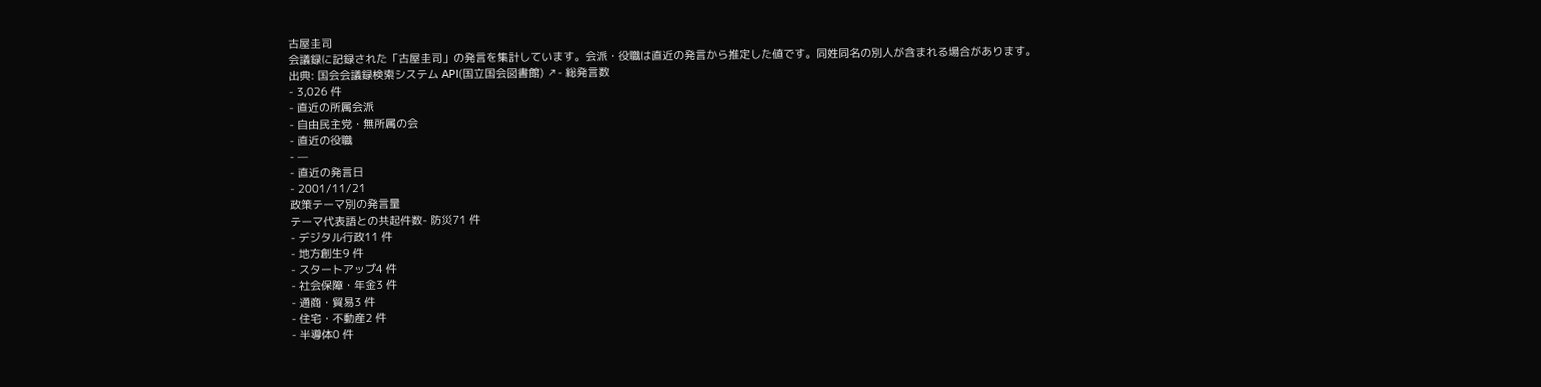古屋圭司
会議録に記録された「古屋圭司」の発言を集計しています。会派・役職は直近の発言から推定した値です。同姓同名の別人が含まれる場合があります。
出典: 国会会議録検索システム API(国立国会図書館) ↗- 総発言数
- 3,026 件
- 直近の所属会派
- 自由民主党・無所属の会
- 直近の役職
- —
- 直近の発言日
- 2001/11/21
政策テーマ別の発言量
テーマ代表語との共起件数- 防災71 件
- デジタル行政11 件
- 地方創生9 件
- スタートアップ4 件
- 社会保障・年金3 件
- 通商・貿易3 件
- 住宅・不動産2 件
- 半導体0 件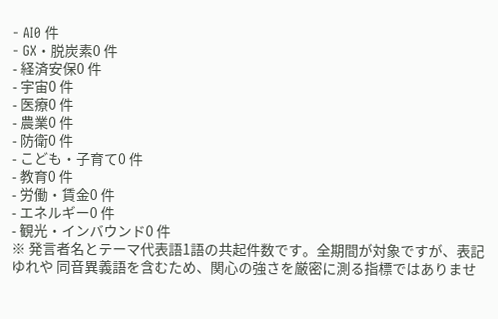- AI0 件
- GX・脱炭素0 件
- 経済安保0 件
- 宇宙0 件
- 医療0 件
- 農業0 件
- 防衛0 件
- こども・子育て0 件
- 教育0 件
- 労働・賃金0 件
- エネルギー0 件
- 観光・インバウンド0 件
※ 発言者名とテーマ代表語1語の共起件数です。全期間が対象ですが、表記ゆれや 同音異義語を含むため、関心の強さを厳密に測る指標ではありませ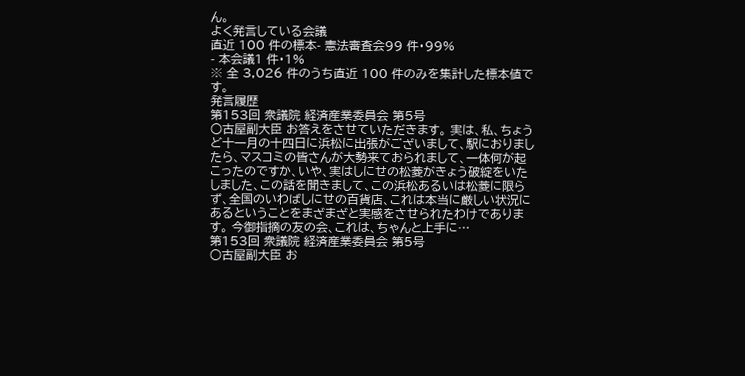ん。
よく発言している会議
直近 100 件の標本- 憲法審査会99 件・99%
- 本会議1 件・1%
※ 全 3,026 件のうち直近 100 件のみを集計した標本値です。
発言履歴
第153回 衆議院 経済産業委員会 第5号
○古屋副大臣 お答えをさせていただきます。 実は、私、ちょうど十一月の十四日に浜松に出張がございまして、駅におりましたら、マスコミの皆さんが大勢来ておられまして、一体何が起こったのですか、いや、実はしにせの松菱がきょう破綻をいたしました、この話を聞きまして、この浜松あるいは松菱に限らず、全国のいわばしにせの百貨店、これは本当に厳しい状況にあるということをまざまざと実感をさせられたわけであります。 今御指摘の友の会、これは、ちゃんと上手に…
第153回 衆議院 経済産業委員会 第5号
○古屋副大臣 お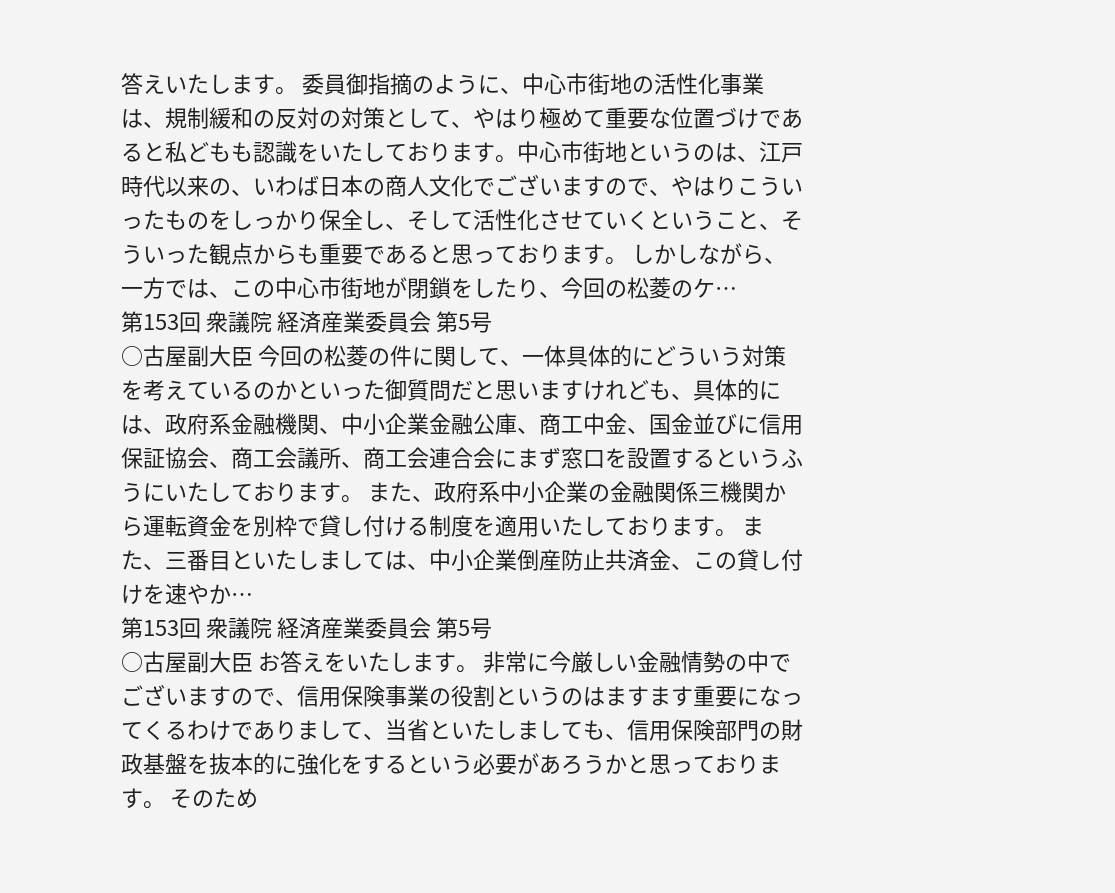答えいたします。 委員御指摘のように、中心市街地の活性化事業は、規制緩和の反対の対策として、やはり極めて重要な位置づけであると私どもも認識をいたしております。中心市街地というのは、江戸時代以来の、いわば日本の商人文化でございますので、やはりこういったものをしっかり保全し、そして活性化させていくということ、そういった観点からも重要であると思っております。 しかしながら、一方では、この中心市街地が閉鎖をしたり、今回の松菱のケ…
第153回 衆議院 経済産業委員会 第5号
○古屋副大臣 今回の松菱の件に関して、一体具体的にどういう対策を考えているのかといった御質問だと思いますけれども、具体的には、政府系金融機関、中小企業金融公庫、商工中金、国金並びに信用保証協会、商工会議所、商工会連合会にまず窓口を設置するというふうにいたしております。 また、政府系中小企業の金融関係三機関から運転資金を別枠で貸し付ける制度を適用いたしております。 また、三番目といたしましては、中小企業倒産防止共済金、この貸し付けを速やか…
第153回 衆議院 経済産業委員会 第5号
○古屋副大臣 お答えをいたします。 非常に今厳しい金融情勢の中でございますので、信用保険事業の役割というのはますます重要になってくるわけでありまして、当省といたしましても、信用保険部門の財政基盤を抜本的に強化をするという必要があろうかと思っております。 そのため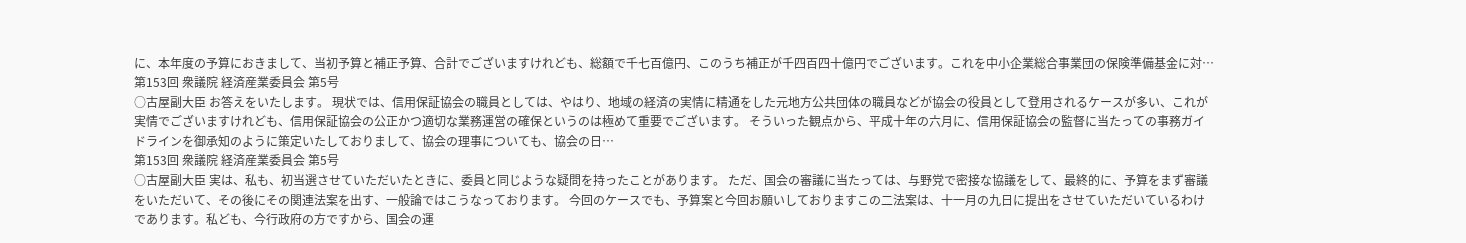に、本年度の予算におきまして、当初予算と補正予算、合計でございますけれども、総額で千七百億円、このうち補正が千四百四十億円でございます。これを中小企業総合事業団の保険準備基金に対…
第153回 衆議院 経済産業委員会 第5号
○古屋副大臣 お答えをいたします。 現状では、信用保証協会の職員としては、やはり、地域の経済の実情に精通をした元地方公共団体の職員などが協会の役員として登用されるケースが多い、これが実情でございますけれども、信用保証協会の公正かつ適切な業務運営の確保というのは極めて重要でございます。 そういった観点から、平成十年の六月に、信用保証協会の監督に当たっての事務ガイドラインを御承知のように策定いたしておりまして、協会の理事についても、協会の日…
第153回 衆議院 経済産業委員会 第5号
○古屋副大臣 実は、私も、初当選させていただいたときに、委員と同じような疑問を持ったことがあります。 ただ、国会の審議に当たっては、与野党で密接な協議をして、最終的に、予算をまず審議をいただいて、その後にその関連法案を出す、一般論ではこうなっております。 今回のケースでも、予算案と今回お願いしておりますこの二法案は、十一月の九日に提出をさせていただいているわけであります。私ども、今行政府の方ですから、国会の運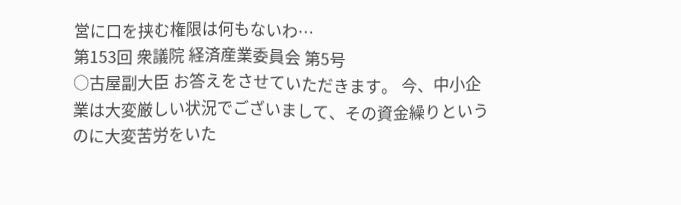営に口を挟む権限は何もないわ…
第153回 衆議院 経済産業委員会 第5号
○古屋副大臣 お答えをさせていただきます。 今、中小企業は大変厳しい状況でございまして、その資金繰りというのに大変苦労をいた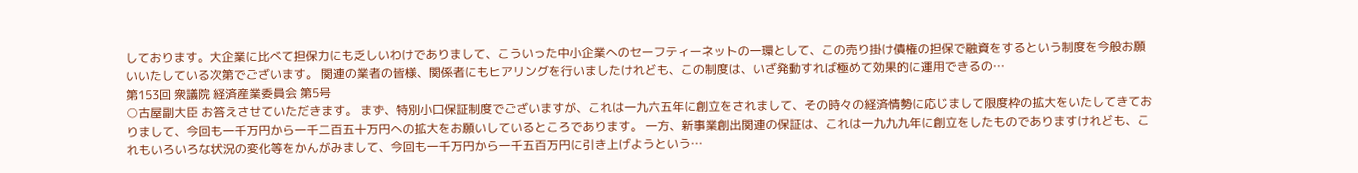しております。大企業に比べて担保力にも乏しいわけでありまして、こういった中小企業へのセーフティーネットの一環として、この売り掛け債権の担保で融資をするという制度を今般お願いいたしている次第でございます。 関連の業者の皆様、関係者にもヒアリングを行いましたけれども、この制度は、いざ発動すれば極めて効果的に運用できるの…
第153回 衆議院 経済産業委員会 第5号
○古屋副大臣 お答えさせていただきます。 まず、特別小口保証制度でございますが、これは一九六五年に創立をされまして、その時々の経済情勢に応じまして限度枠の拡大をいたしてきておりまして、今回も一千万円から一千二百五十万円への拡大をお願いしているところであります。 一方、新事業創出関連の保証は、これは一九九九年に創立をしたものでありますけれども、これもいろいろな状況の変化等をかんがみまして、今回も一千万円から一千五百万円に引き上げようという…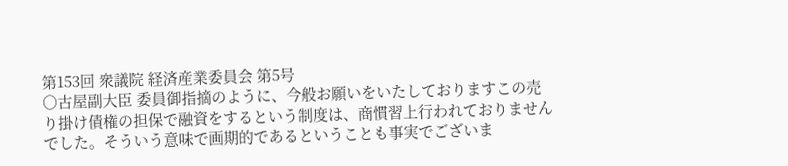第153回 衆議院 経済産業委員会 第5号
○古屋副大臣 委員御指摘のように、今般お願いをいたしておりますこの売り掛け債権の担保で融資をするという制度は、商慣習上行われておりませんでした。そういう意味で画期的であるということも事実でございま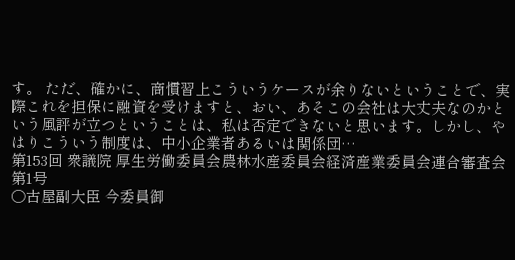す。 ただ、確かに、商慣習上こういうケースが余りないということで、実際これを担保に融資を受けますと、おい、あそこの会社は大丈夫なのかという風評が立つということは、私は否定できないと思います。しかし、やはりこういう制度は、中小企業者あるいは関係団…
第153回 衆議院 厚生労働委員会農林水産委員会経済産業委員会連合審査会 第1号
○古屋副大臣 今委員御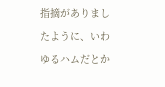指摘がありましたように、いわゆるハムだとか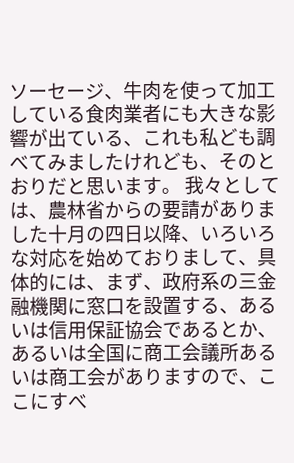ソーセージ、牛肉を使って加工している食肉業者にも大きな影響が出ている、これも私ども調べてみましたけれども、そのとおりだと思います。 我々としては、農林省からの要請がありました十月の四日以降、いろいろな対応を始めておりまして、具体的には、まず、政府系の三金融機関に窓口を設置する、あるいは信用保証協会であるとか、あるいは全国に商工会議所あるいは商工会がありますので、ここにすべ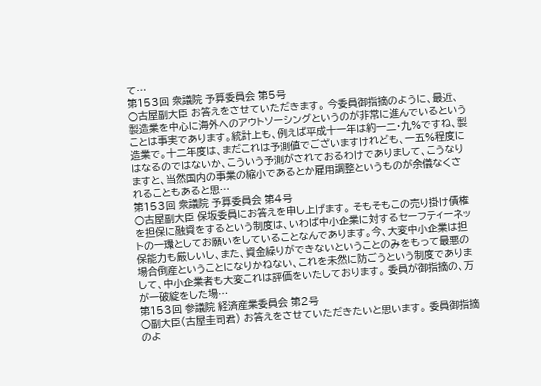て…
第153回 衆議院 予算委員会 第5号
○古屋副大臣 お答えをさせていただきます。 今委員御指摘のように、最近、製造業を中心に海外へのアウトソーシングというのが非常に進んでいるということは事実であります。統計上も、例えば平成十一年は約一二・九%ですね、製造業で。十二年度は、まだこれは予測値でございますけれども、一五%程度にはなるのではないか、こういう予測がされておるわけでありまして、こうなりますと、当然国内の事業の縮小であるとか雇用調整というものが余儀なくされることもあると思…
第153回 衆議院 予算委員会 第4号
○古屋副大臣 保坂委員にお答えを申し上げます。 そもそもこの売り掛け債権を担保に融資をするという制度は、いわば中小企業に対するセーフティーネットの一環としてお願いをしていることなんであります。今、大変中小企業は担保能力も厳しいし、また、資金繰りができないということのみをもって最悪の場合倒産ということになりかねない、これを未然に防ごうという制度でありまして、中小企業者も大変これは評価をいたしております。 委員が御指摘の、万が一破綻をした場…
第153回 参議院 経済産業委員会 第2号
○副大臣(古屋圭司君) お答えをさせていただきたいと思います。 委員御指摘のよ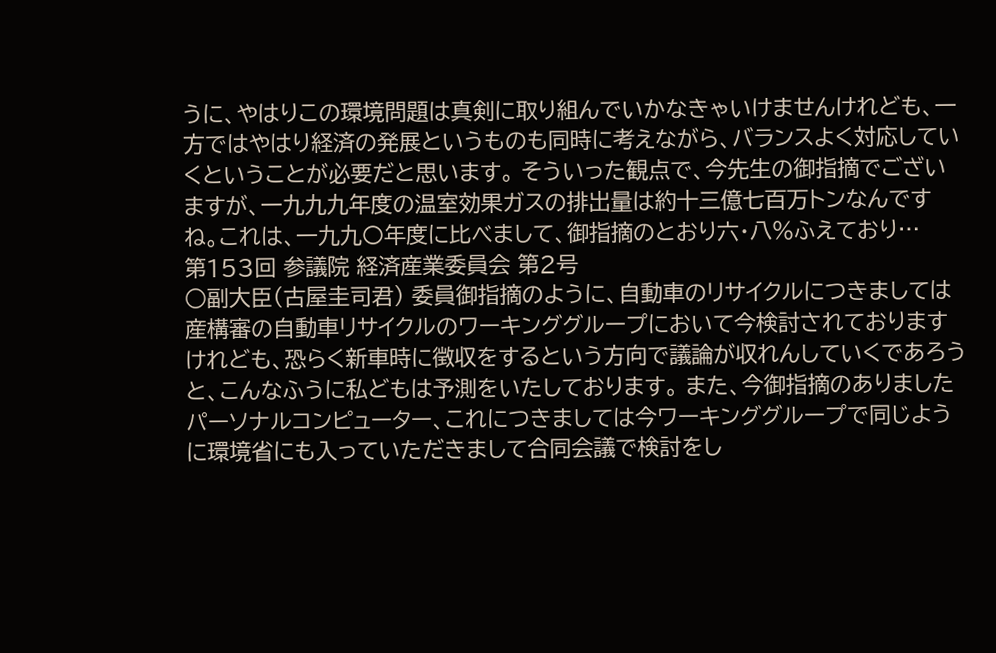うに、やはりこの環境問題は真剣に取り組んでいかなきゃいけませんけれども、一方ではやはり経済の発展というものも同時に考えながら、バランスよく対応していくということが必要だと思います。 そういった観点で、今先生の御指摘でございますが、一九九九年度の温室効果ガスの排出量は約十三億七百万トンなんですね。これは、一九九〇年度に比べまして、御指摘のとおり六・八%ふえており…
第153回 参議院 経済産業委員会 第2号
○副大臣(古屋圭司君) 委員御指摘のように、自動車のリサイクルにつきましては産構審の自動車リサイクルのワーキンググループにおいて今検討されておりますけれども、恐らく新車時に徴収をするという方向で議論が収れんしていくであろうと、こんなふうに私どもは予測をいたしております。 また、今御指摘のありましたパーソナルコンピューター、これにつきましては今ワーキンググループで同じように環境省にも入っていただきまして合同会議で検討をし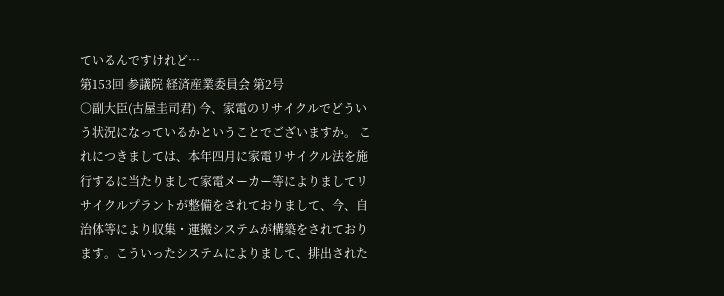ているんですけれど…
第153回 参議院 経済産業委員会 第2号
○副大臣(古屋圭司君) 今、家電のリサイクルでどういう状況になっているかということでございますか。 これにつきましては、本年四月に家電リサイクル法を施行するに当たりまして家電メーカー等によりましてリサイクルプラントが整備をされておりまして、今、自治体等により収集・運搬システムが構築をされております。こういったシステムによりまして、排出された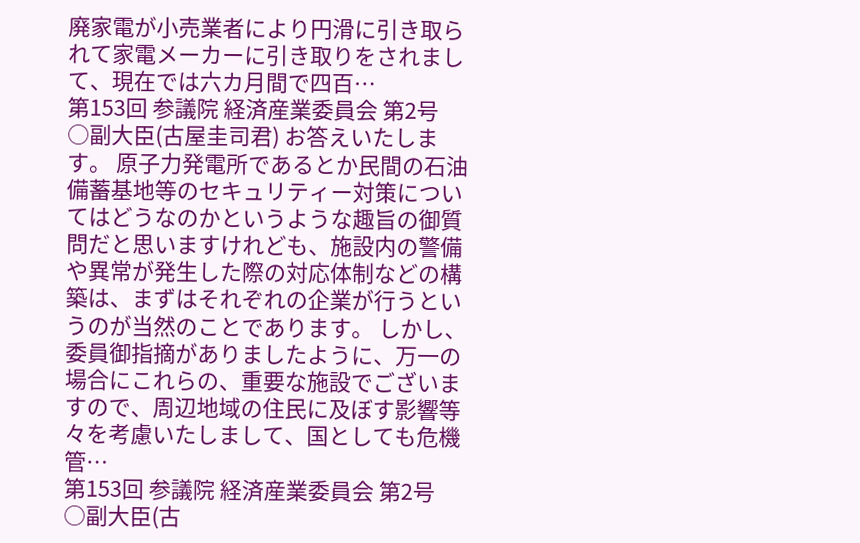廃家電が小売業者により円滑に引き取られて家電メーカーに引き取りをされまして、現在では六カ月間で四百…
第153回 参議院 経済産業委員会 第2号
○副大臣(古屋圭司君) お答えいたします。 原子力発電所であるとか民間の石油備蓄基地等のセキュリティー対策についてはどうなのかというような趣旨の御質問だと思いますけれども、施設内の警備や異常が発生した際の対応体制などの構築は、まずはそれぞれの企業が行うというのが当然のことであります。 しかし、委員御指摘がありましたように、万一の場合にこれらの、重要な施設でございますので、周辺地域の住民に及ぼす影響等々を考慮いたしまして、国としても危機管…
第153回 参議院 経済産業委員会 第2号
○副大臣(古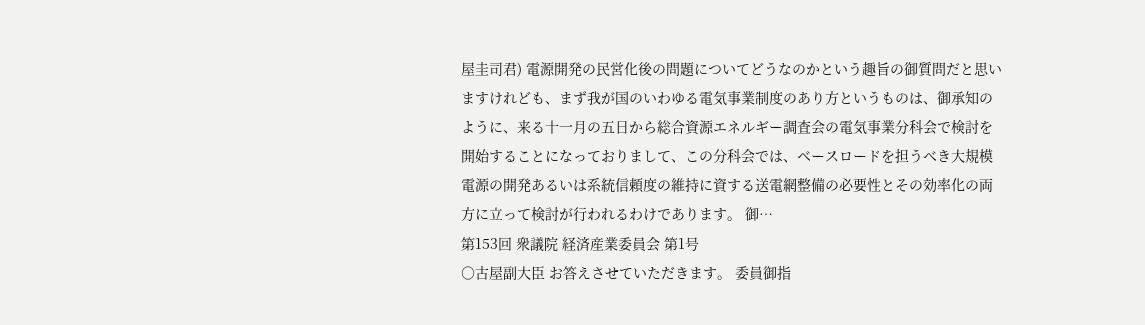屋圭司君) 電源開発の民営化後の問題についてどうなのかという趣旨の御質問だと思いますけれども、まず我が国のいわゆる電気事業制度のあり方というものは、御承知のように、来る十一月の五日から総合資源エネルギー調査会の電気事業分科会で検討を開始することになっておりまして、この分科会では、ベースロードを担うべき大規模電源の開発あるいは系統信頼度の維持に資する送電網整備の必要性とその効率化の両方に立って検討が行われるわけであります。 御…
第153回 衆議院 経済産業委員会 第1号
○古屋副大臣 お答えさせていただきます。 委員御指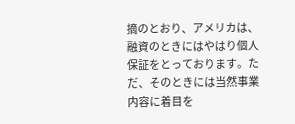摘のとおり、アメリカは、融資のときにはやはり個人保証をとっております。ただ、そのときには当然事業内容に着目を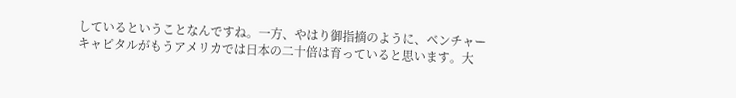しているということなんですね。一方、やはり御指摘のように、ベンチャーキャピタルがもうアメリカでは日本の二十倍は育っていると思います。大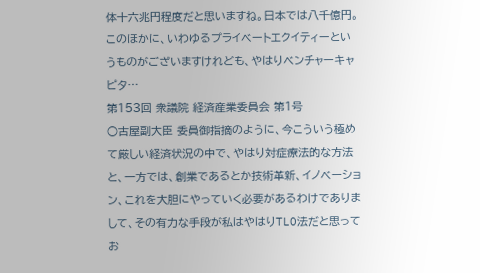体十六兆円程度だと思いますね。日本では八千億円。このほかに、いわゆるプライベートエクイティーというものがございますけれども、やはりベンチャーキャピタ…
第153回 衆議院 経済産業委員会 第1号
○古屋副大臣 委員御指摘のように、今こういう極めて厳しい経済状況の中で、やはり対症療法的な方法と、一方では、創業であるとか技術革新、イノベーション、これを大胆にやっていく必要があるわけでありまして、その有力な手段が私はやはりTLO法だと思ってお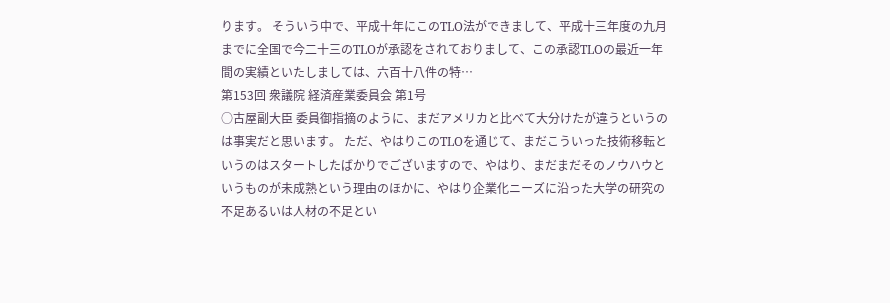ります。 そういう中で、平成十年にこのTLO法ができまして、平成十三年度の九月までに全国で今二十三のTLOが承認をされておりまして、この承認TLOの最近一年間の実績といたしましては、六百十八件の特…
第153回 衆議院 経済産業委員会 第1号
○古屋副大臣 委員御指摘のように、まだアメリカと比べて大分けたが違うというのは事実だと思います。 ただ、やはりこのTLOを通じて、まだこういった技術移転というのはスタートしたばかりでございますので、やはり、まだまだそのノウハウというものが未成熟という理由のほかに、やはり企業化ニーズに沿った大学の研究の不足あるいは人材の不足とい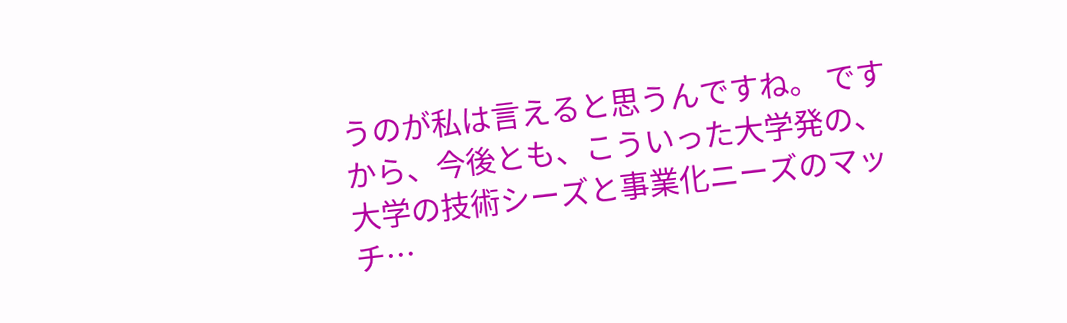うのが私は言えると思うんですね。 ですから、今後とも、こういった大学発の、大学の技術シーズと事業化ニーズのマッチ…